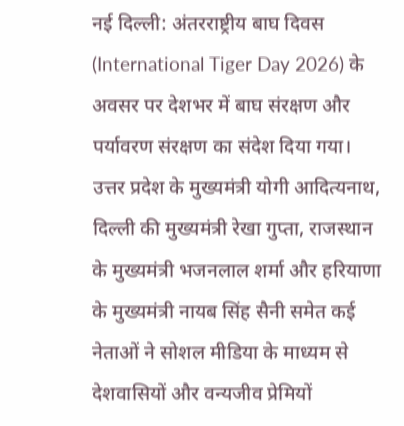नई दिल्ली: अंतरराष्ट्रीय बाघ दिवस (International Tiger Day 2026) के अवसर पर देशभर में बाघ संरक्षण और पर्यावरण संरक्षण का संदेश दिया गया। उत्तर प्रदेश के मुख्यमंत्री योगी आदित्यनाथ, दिल्ली की मुख्यमंत्री रेखा गुप्ता, राजस्थान के मुख्यमंत्री भजनलाल शर्मा और हरियाणा के मुख्यमंत्री नायब सिंह सैनी समेत कई नेताओं ने सोशल मीडिया के माध्यम से देशवासियों और वन्यजीव प्रेमियों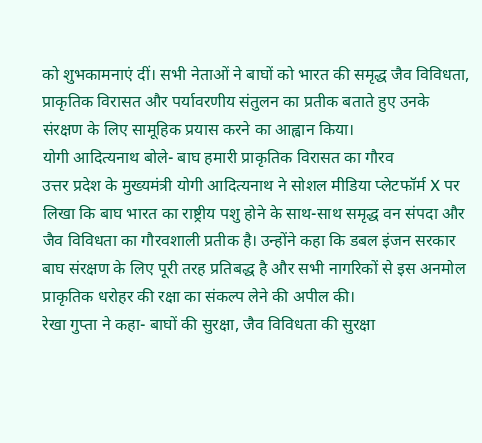को शुभकामनाएं दीं। सभी नेताओं ने बाघों को भारत की समृद्ध जैव विविधता, प्राकृतिक विरासत और पर्यावरणीय संतुलन का प्रतीक बताते हुए उनके संरक्षण के लिए सामूहिक प्रयास करने का आह्वान किया।
योगी आदित्यनाथ बोले- बाघ हमारी प्राकृतिक विरासत का गौरव
उत्तर प्रदेश के मुख्यमंत्री योगी आदित्यनाथ ने सोशल मीडिया प्लेटफॉर्म X पर लिखा कि बाघ भारत का राष्ट्रीय पशु होने के साथ-साथ समृद्ध वन संपदा और जैव विविधता का गौरवशाली प्रतीक है। उन्होंने कहा कि डबल इंजन सरकार बाघ संरक्षण के लिए पूरी तरह प्रतिबद्ध है और सभी नागरिकों से इस अनमोल प्राकृतिक धरोहर की रक्षा का संकल्प लेने की अपील की।
रेखा गुप्ता ने कहा- बाघों की सुरक्षा, जैव विविधता की सुरक्षा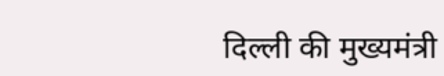दिल्ली की मुख्यमंत्री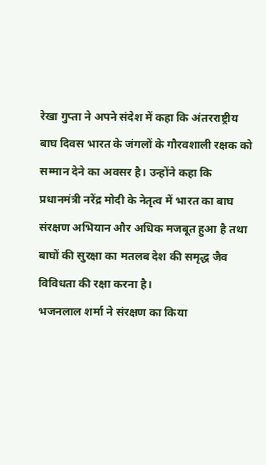रेखा गुप्ता ने अपने संदेश में कहा कि अंतरराष्ट्रीय बाघ दिवस भारत के जंगलों के गौरवशाली रक्षक को सम्मान देने का अवसर है। उन्होंने कहा कि प्रधानमंत्री नरेंद्र मोदी के नेतृत्व में भारत का बाघ संरक्षण अभियान और अधिक मजबूत हुआ है तथा बाघों की सुरक्षा का मतलब देश की समृद्ध जैव विविधता की रक्षा करना है।
भजनलाल शर्मा ने संरक्षण का किया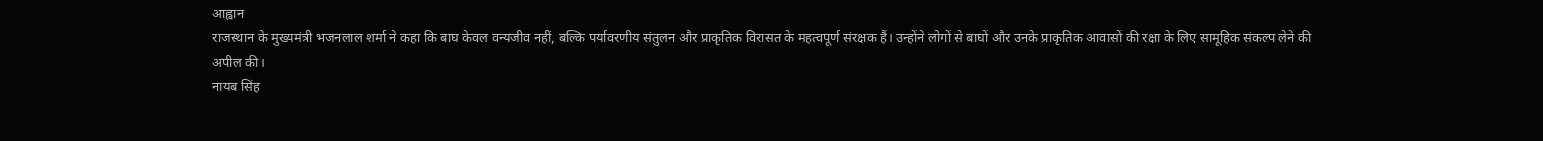आह्वान
राजस्थान के मुख्यमंत्री भजनलाल शर्मा ने कहा कि बाघ केवल वन्यजीव नहीं, बल्कि पर्यावरणीय संतुलन और प्राकृतिक विरासत के महत्वपूर्ण संरक्षक हैं। उन्होंने लोगों से बाघों और उनके प्राकृतिक आवासों की रक्षा के लिए सामूहिक संकल्प लेने की अपील की।
नायब सिंह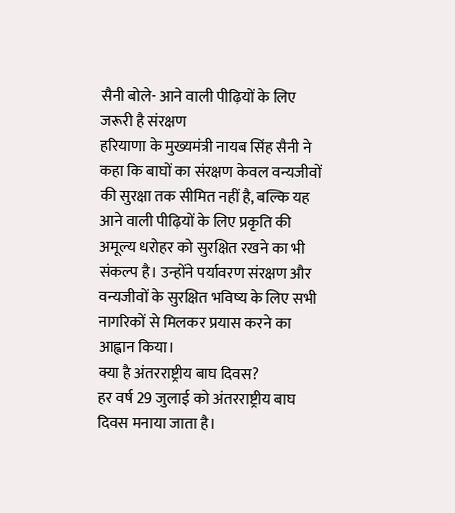सैनी बोले- आने वाली पीढ़ियों के लिए जरूरी है संरक्षण
हरियाणा के मुख्यमंत्री नायब सिंह सैनी ने कहा कि बाघों का संरक्षण केवल वन्यजीवों की सुरक्षा तक सीमित नहीं है, बल्कि यह आने वाली पीढ़ियों के लिए प्रकृति की अमूल्य धरोहर को सुरक्षित रखने का भी संकल्प है। उन्होंने पर्यावरण संरक्षण और वन्यजीवों के सुरक्षित भविष्य के लिए सभी नागरिकों से मिलकर प्रयास करने का आह्वान किया।
क्या है अंतरराष्ट्रीय बाघ दिवस?
हर वर्ष 29 जुलाई को अंतरराष्ट्रीय बाघ दिवस मनाया जाता है।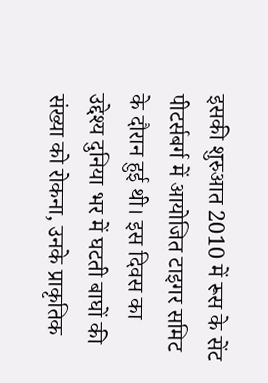इसकी शुरुआत 2010 में रूस के सेंट पीटर्सबर्ग में आयोजित टाइगर समिट के दौरान हुई थी। इस दिवस का उद्देश्य दुनिया भर में घटती बाघों की संख्या को रोकना, उनके प्राकृतिक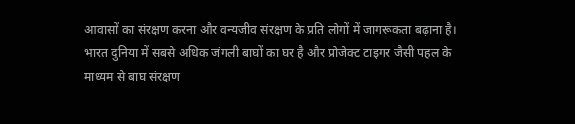आवासों का संरक्षण करना और वन्यजीव संरक्षण के प्रति लोगों में जागरूकता बढ़ाना है। भारत दुनिया में सबसे अधिक जंगली बाघों का घर है और प्रोजेक्ट टाइगर जैसी पहल के माध्यम से बाघ संरक्षण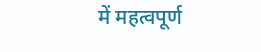में महत्वपूर्ण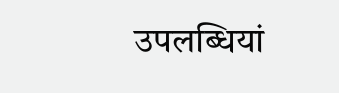उपलब्धियां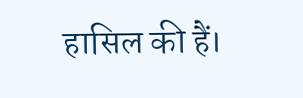हासिल की हैं।